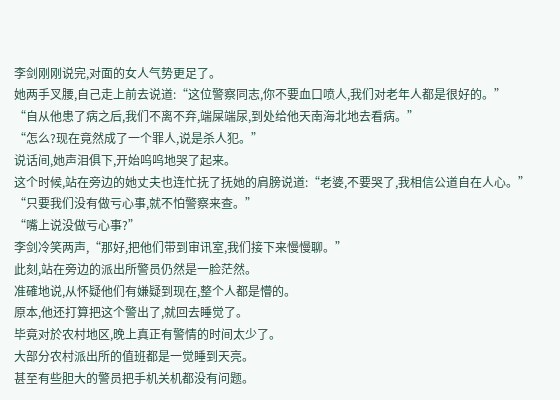李剑刚刚说完,对面的女人气势更足了。
她两手叉腰,自己走上前去说道:“这位警察同志,你不要血口喷人,我们对老年人都是很好的。”
“自从他患了病之后,我们不离不弃,端屎端尿,到处给他天南海北地去看病。”
“怎么?现在竟然成了一个罪人,说是杀人犯。”
说话间,她声泪俱下,开始呜呜地哭了起来。
这个时候,站在旁边的她丈夫也连忙抚了抚她的肩膀说道:“老婆,不要哭了,我相信公道自在人心。”
“只要我们没有做亏心事,就不怕警察来查。”
“嘴上说没做亏心事?”
李剑冷笑两声,“那好,把他们带到审讯室,我们接下来慢慢聊。”
此刻,站在旁边的派出所警员仍然是一脸茫然。
准確地说,从怀疑他们有嫌疑到现在,整个人都是懵的。
原本,他还打算把这个警出了,就回去睡觉了。
毕竟对於农村地区,晚上真正有警情的时间太少了。
大部分农村派出所的值班都是一觉睡到天亮。
甚至有些胆大的警员把手机关机都没有问题。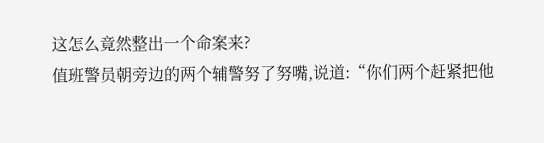这怎么竟然整出一个命案来?
值班警员朝旁边的两个辅警努了努嘴,说道:“你们两个赶紧把他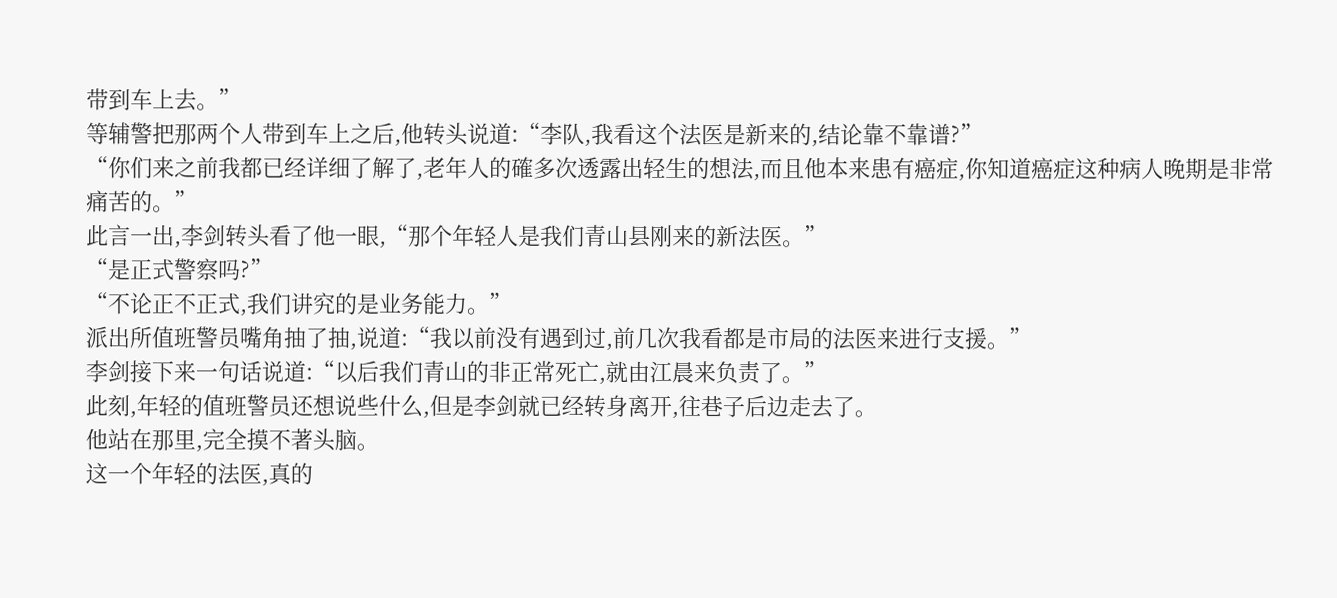带到车上去。”
等辅警把那两个人带到车上之后,他转头说道:“李队,我看这个法医是新来的,结论靠不靠谱?”
“你们来之前我都已经详细了解了,老年人的確多次透露出轻生的想法,而且他本来患有癌症,你知道癌症这种病人晚期是非常痛苦的。”
此言一出,李剑转头看了他一眼,“那个年轻人是我们青山县刚来的新法医。”
“是正式警察吗?”
“不论正不正式,我们讲究的是业务能力。”
派出所值班警员嘴角抽了抽,说道:“我以前没有遇到过,前几次我看都是市局的法医来进行支援。”
李剑接下来一句话说道:“以后我们青山的非正常死亡,就由江晨来负责了。”
此刻,年轻的值班警员还想说些什么,但是李剑就已经转身离开,往巷子后边走去了。
他站在那里,完全摸不著头脑。
这一个年轻的法医,真的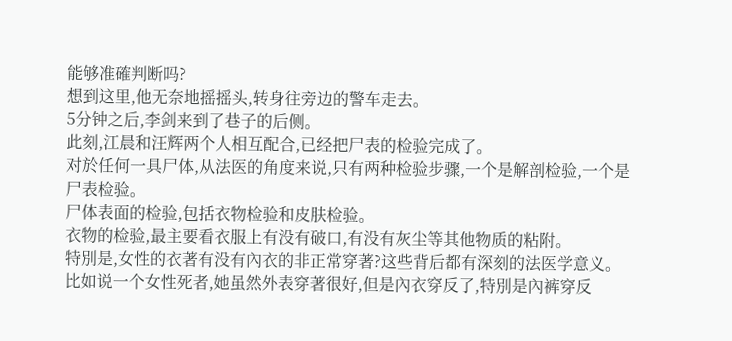能够准確判断吗?
想到这里,他无奈地摇摇头,转身往旁边的警车走去。
5分钟之后,李剑来到了巷子的后侧。
此刻,江晨和汪辉两个人相互配合,已经把尸表的检验完成了。
对於任何一具尸体,从法医的角度来说,只有两种检验步骤,一个是解剖检验,一个是尸表检验。
尸体表面的检验,包括衣物检验和皮肤检验。
衣物的检验,最主要看衣服上有没有破口,有没有灰尘等其他物质的粘附。
特別是,女性的衣著有没有內衣的非正常穿著?这些背后都有深刻的法医学意义。
比如说一个女性死者,她虽然外表穿著很好,但是內衣穿反了,特別是內裤穿反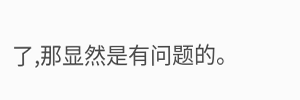了,那显然是有问题的。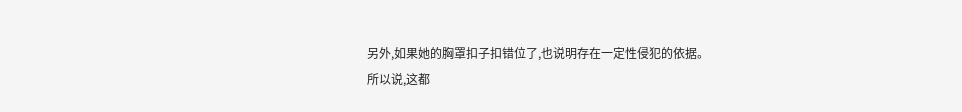另外,如果她的胸罩扣子扣错位了,也说明存在一定性侵犯的依据。
所以说,这都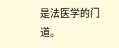是法医学的门道。